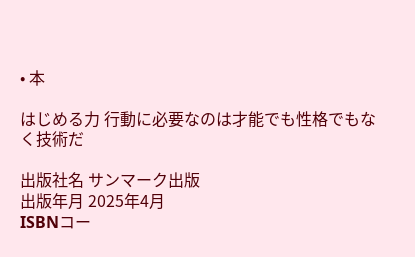• 本

はじめる力 行動に必要なのは才能でも性格でもなく技術だ

出版社名 サンマーク出版
出版年月 2025年4月
ISBNコー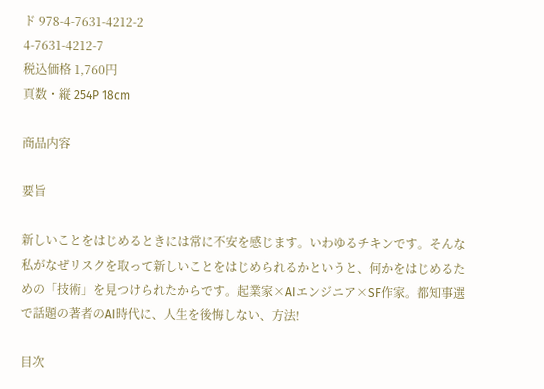ド 978-4-7631-4212-2
4-7631-4212-7
税込価格 1,760円
頁数・縦 254P 18cm

商品内容

要旨

新しいことをはじめるときには常に不安を感じます。いわゆるチキンです。そんな私がなぜリスクを取って新しいことをはじめられるかというと、何かをはじめるための「技術」を見つけられたからです。起業家×AIエンジニア×SF作家。都知事選で話題の著者のAI時代に、人生を後悔しない、方法!

目次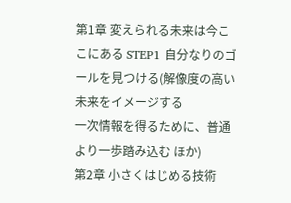第1章 変えられる未来は今ここにある STEP1 自分なりのゴールを見つける(解像度の高い未来をイメージする
一次情報を得るために、普通より一歩踏み込む ほか)
第2章 小さくはじめる技術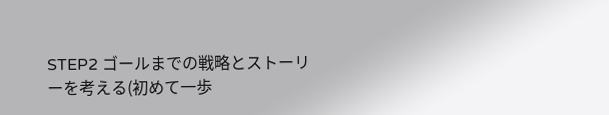STEP2 ゴールまでの戦略とストーリーを考える(初めて一歩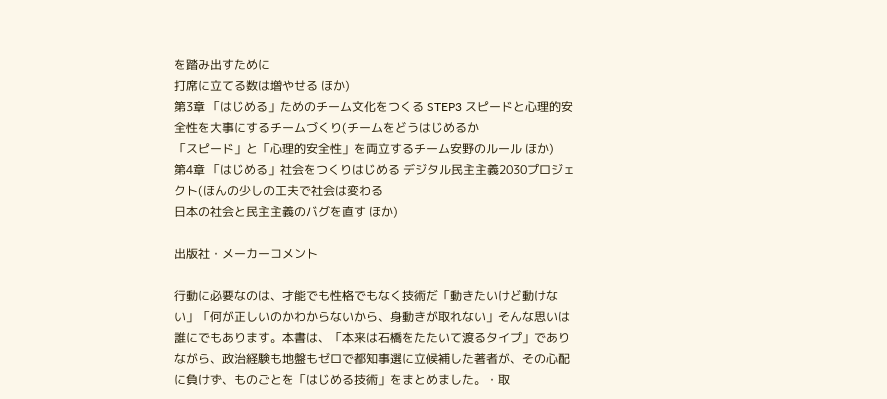を踏み出すために
打席に立てる数は増やせる ほか)
第3章 「はじめる」ためのチーム文化をつくる STEP3 スピードと心理的安全性を大事にするチームづくり(チームをどうはじめるか
「スピード」と「心理的安全性」を両立するチーム安野のルール ほか)
第4章 「はじめる」社会をつくりはじめる デジタル民主主義2030プロジェクト(ほんの少しの工夫で社会は変わる
日本の社会と民主主義のバグを直す ほか)

出版社・メーカーコメント

行動に必要なのは、才能でも性格でもなく技術だ「動きたいけど動けない」「何が正しいのかわからないから、身動きが取れない」そんな思いは誰にでもあります。本書は、「本来は石橋をたたいて渡るタイプ」でありながら、政治経験も地盤もゼロで都知事選に立候補した著者が、その心配に負けず、ものごとを「はじめる技術」をまとめました。・取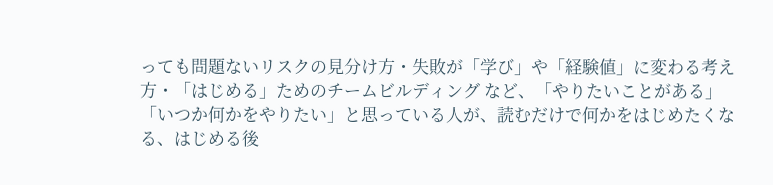っても問題ないリスクの見分け方・失敗が「学び」や「経験値」に変わる考え方・「はじめる」ためのチームビルディング など、「やりたいことがある」「いつか何かをやりたい」と思っている人が、読むだけで何かをはじめたくなる、はじめる後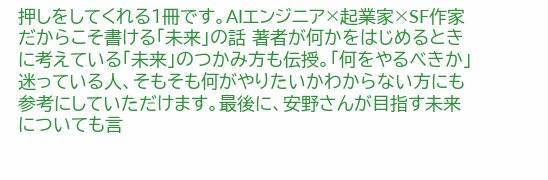押しをしてくれる1冊です。AIエンジニア×起業家×SF作家だからこそ書ける「未来」の話 著者が何かをはじめるときに考えている「未来」のつかみ方も伝授。「何をやるべきか」迷っている人、そもそも何がやりたいかわからない方にも参考にしていただけます。最後に、安野さんが目指す未来についても言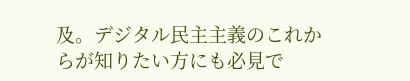及。デジタル民主主義のこれからが知りたい方にも必見で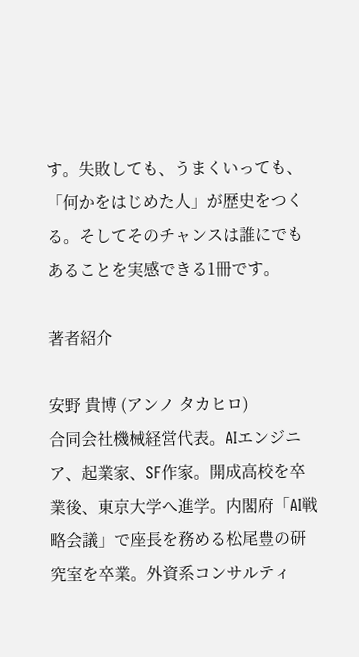す。失敗しても、うまくいっても、「何かをはじめた人」が歴史をつくる。そしてそのチャンスは誰にでもあることを実感できる1冊です。

著者紹介

安野 貴博 (アンノ タカヒロ)
合同会社機械経営代表。AIエンジニア、起業家、SF作家。開成高校を卒業後、東京大学へ進学。内閣府「AI戦略会議」で座長を務める松尾豊の研究室を卒業。外資系コンサルティ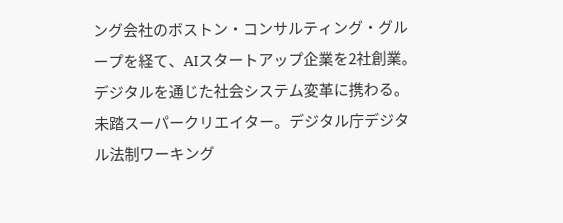ング会社のボストン・コンサルティング・グループを経て、AIスタートアップ企業を2社創業。デジタルを通じた社会システム変革に携わる。未踏スーパークリエイター。デジタル庁デジタル法制ワーキング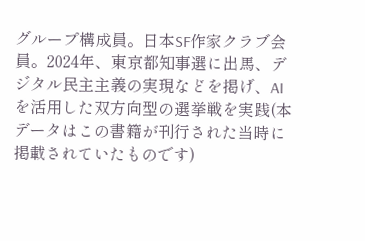グループ構成員。日本SF作家クラブ会員。2024年、東京都知事選に出馬、デジタル民主主義の実現などを掲げ、AIを活用した双方向型の選挙戦を実践(本データはこの書籍が刊行された当時に掲載されていたものです)